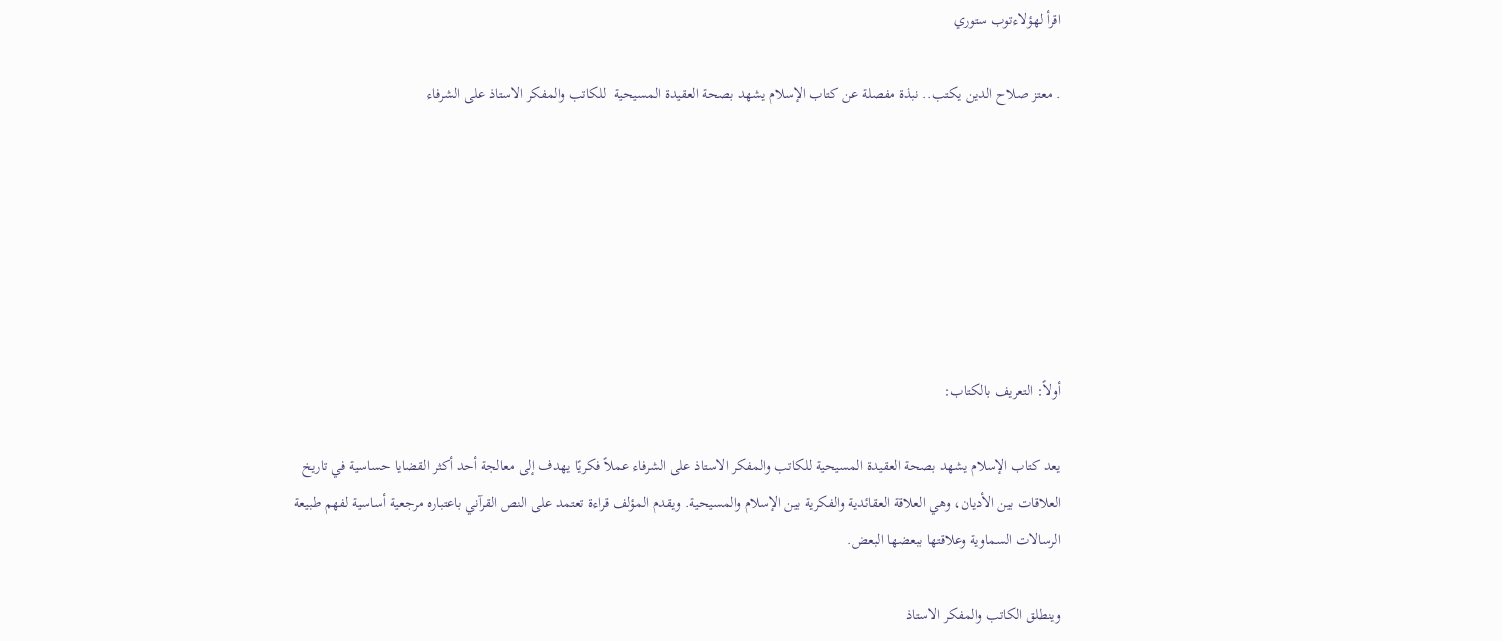اقرأ لهؤلاءتوب ستوري

. معتز صلاح الدين يكتب.. نبذة مفصلة عن كتاب الإسلام يشهد بصحة العقيدة المسيحية  للكاتب والمفكر الاستاذ على الشرفاء







أولاً: التعريف بالكتاب:

يعد كتاب الإسلام يشهد بصحة العقيدة المسيحية للكاتب والمفكر الاستاذ على الشرفاء عملاً فكريًا يهدف إلى معالجة أحد أكثر القضايا حساسية في تاريخ العلاقات بين الأديان، وهي العلاقة العقائدية والفكرية بين الإسلام والمسيحية. ويقدم المؤلف قراءة تعتمد على النص القرآني باعتباره مرجعية أساسية لفهم طبيعة الرسالات السماوية وعلاقتها ببعضها البعض.

وينطلق الكاتب والمفكر الاستاذ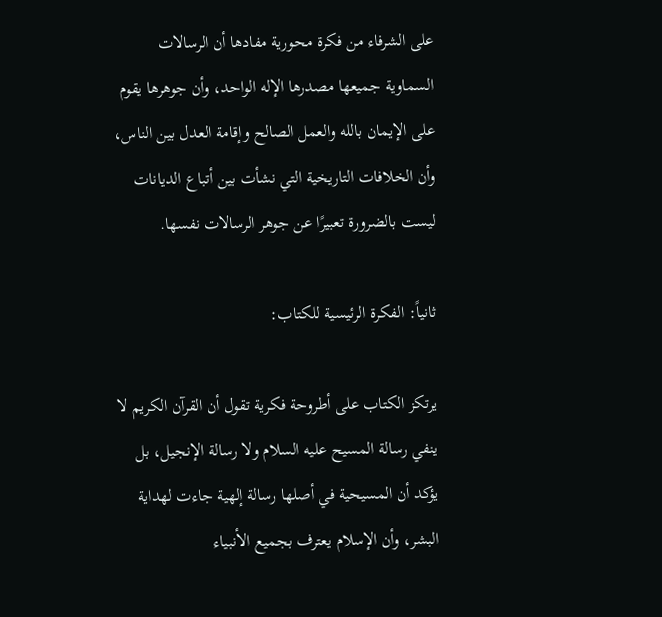على الشرفاء من فكرة محورية مفادها أن الرسالات السماوية جميعها مصدرها الإله الواحد، وأن جوهرها يقوم على الإيمان بالله والعمل الصالح وإقامة العدل بين الناس، وأن الخلافات التاريخية التي نشأت بين أتباع الديانات ليست بالضرورة تعبيرًا عن جوهر الرسالات نفسها.

ثانياً: الفكرة الرئيسية للكتاب:

يرتكز الكتاب على أطروحة فكرية تقول أن القرآن الكريم لا ينفي رسالة المسيح عليه السلام ولا رسالة الإنجيل، بل يؤكد أن المسيحية في أصلها رسالة إلهية جاءت لهداية البشر، وأن الإسلام يعترف بجميع الأنبياء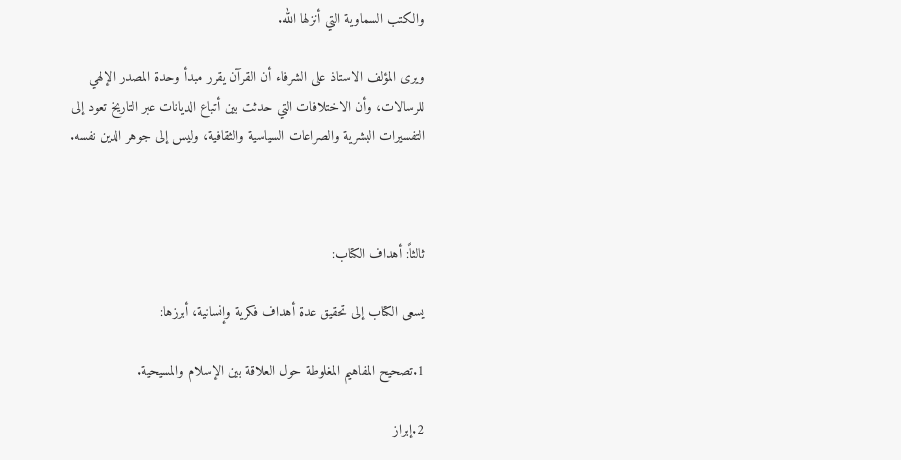والكتب السماوية التي أنزلها الله.

ويرى المؤلف الاستاذ على الشرفاء أن القرآن يقرر مبدأ وحدة المصدر الإلهي للرسالات، وأن الاختلافات التي حدثت بين أتباع الديانات عبر التاريخ تعود إلى التفسيرات البشرية والصراعات السياسية والثقافية، وليس إلى جوهر الدين نفسه.



ثالثاً: أهداف الكتاب:

يسعى الكتاب إلى تحقيق عدة أهداف فكرية وإنسانية، أبرزها:

1.تصحيح المفاهيم المغلوطة حول العلاقة بين الإسلام والمسيحية.

2.إبراز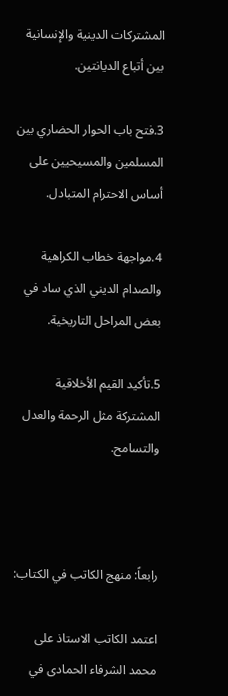المشتركات الدينية والإنسانية بين أتباع الديانتين.

3.فتح باب الحوار الحضاري بين المسلمين والمسيحيين على أساس الاحترام المتبادل.

4.مواجهة خطاب الكراهية والصدام الديني الذي ساد في بعض المراحل التاريخية.

5.تأكيد القيم الأخلاقية المشتركة مثل الرحمة والعدل والتسامح.



رابعاً: منهج الكاتب في الكتاب:

اعتمد الكاتب الاستاذ على محمد الشرفاء الحمادى في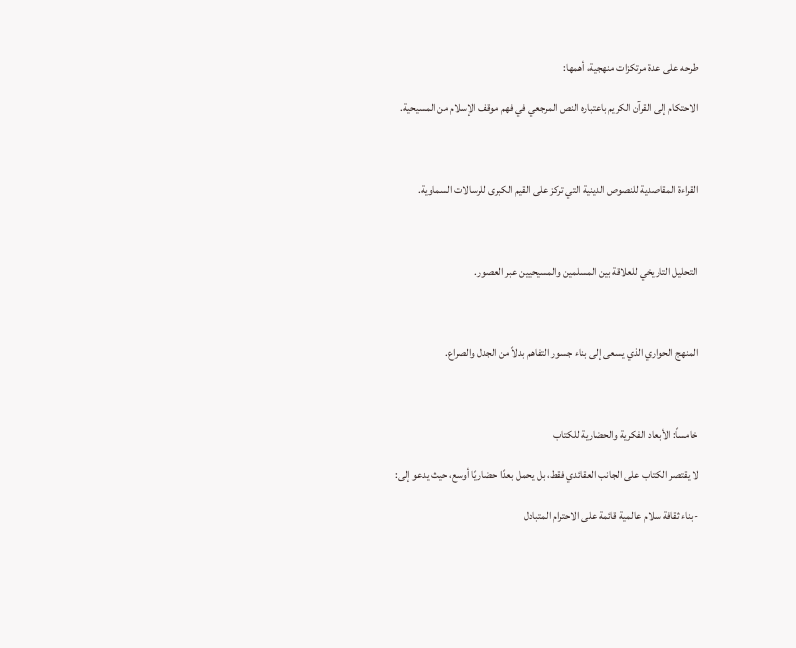طرحه على عدة مرتكزات منهجية، أهمها:

الاحتكام إلى القرآن الكريم باعتباره النص المرجعي في فهم موقف الإسلام من المسيحية.



القراءة المقاصدية للنصوص الدينية التي تركز على القيم الكبرى للرسالات السماوية.



التحليل التاريخي للعلاقة بين المسلمين والمسيحيين عبر العصور.



المنهج الحواري الذي يسعى إلى بناء جسور التفاهم بدلاً من الجدل والصراع.



خامساً: الأبعاد الفكرية والحضارية للكتاب

لا يقتصر الكتاب على الجانب العقائدي فقط، بل يحمل بعدًا حضاريًا أوسع، حيث يدعو إلى:

-بناء ثقافة سلام عالمية قائمة على الاحترام المتبادل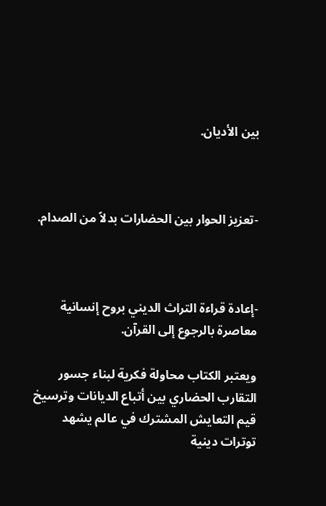بين الأديان.



-تعزيز الحوار بين الحضارات بدلاً من الصدام.



-إعادة قراءة التراث الديني بروح إنسانية معاصرة بالرجوع إلى القرآن.

ويعتبر الكتاب محاولة فكرية لبناء جسور التقارب الحضاري بين أتباع الديانات وترسيخ قيم التعايش المشترك في عالم يشهد توترات دينية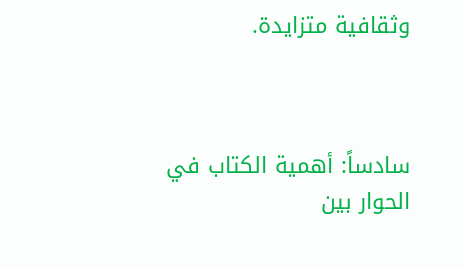وثقافية متزايدة.



سادساً: أهمية الكتاب في الحوار بين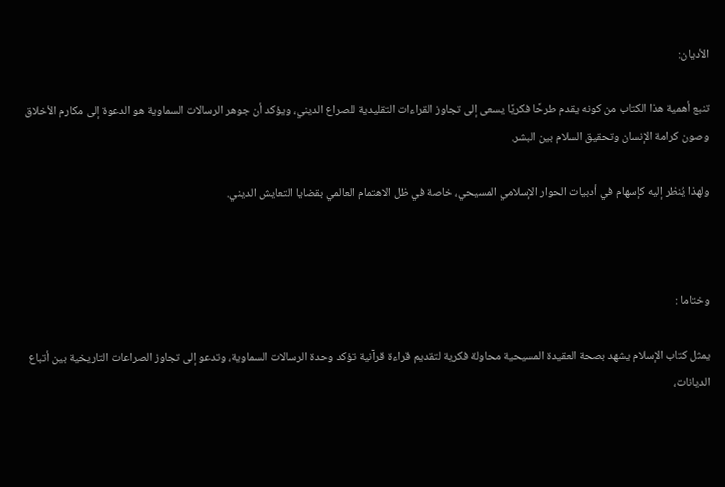الأديان:

تنبع أهمية هذا الكتاب من كونه يقدم طرحًا فكريًا يسعى إلى تجاوز القراءات التقليدية للصراع الديني، ويؤكد أن جوهر الرسالات السماوية هو الدعوة إلى مكارم الأخلاق وصون كرامة الإنسان وتحقيق السلام بين البشر.

ولهذا يُنظر إليه كإسهام في أدبيات الحوار الإسلامي المسيحي، خاصة في ظل الاهتمام العالمي بقضايا التعايش الديني.



وختاما :

يمثل كتاب الإسلام يشهد بصحة العقيدة المسيحية محاولة فكرية لتقديم قراءة قرآنية تؤكد وحدة الرسالات السماوية، وتدعو إلى تجاوز الصراعات التاريخية بين أتباع الديانات،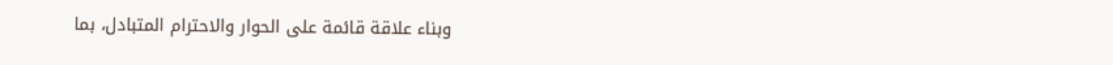وبناء علاقة قائمة على الحوار والاحترام المتبادل، بما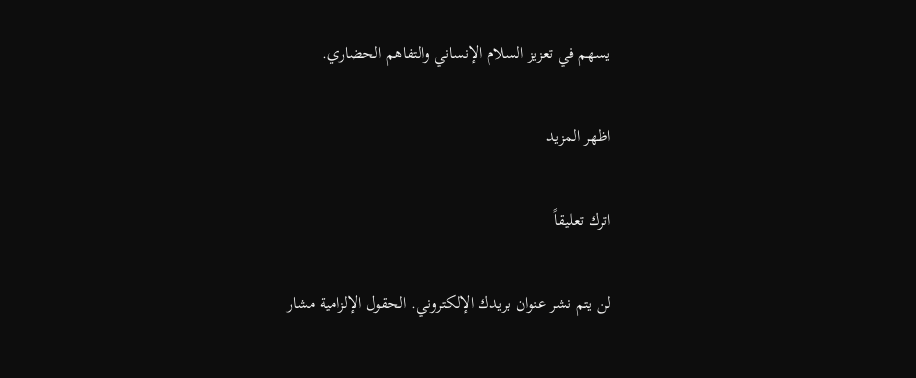يسهم في تعزيز السلام الإنساني والتفاهم الحضاري.

اظهر المزيد

اترك تعليقاً

لن يتم نشر عنوان بريدك الإلكتروني. الحقول الإلزامية مشار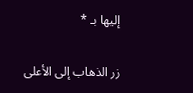إليها بـ *

زر الذهاب إلى الأعلى